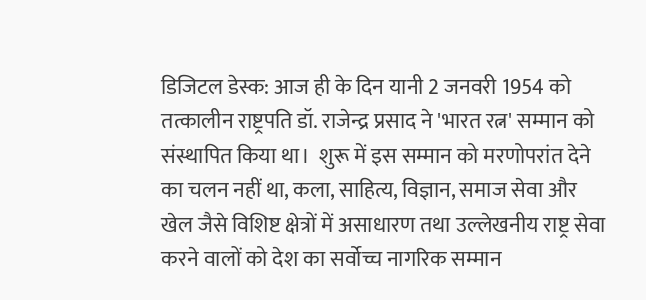डिजिटल डेस्क: आज ही के दिन यानी 2 जनवरी 1954 को तत्कालीन राष्ट्रपति डॉ. राजेन्द्र प्रसाद ने 'भारत रत्न' सम्मान को संस्थापित किया था।  शुरू में इस सम्मान को मरणोपरांत देने का चलन नहीं था, कला, साहित्य, विज्ञान, समाज सेवा और खेल जैसे विशिष्ट क्षेत्रों में असाधारण तथा उल्लेखनीय राष्ट्र सेवा करने वालों को देश का सर्वोच्च नागरिक सम्मान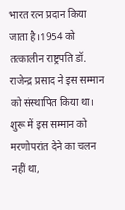भारत रत्न प्रदान किया जाता है।1954 को तत्कालीन राष्ट्रपति डॉ. राजेन्द्र प्रसाद ने इस सम्मान को संस्थापित किया था। शुरू में इस सम्मान को मरणोपरांत देने का चलन नहीं था,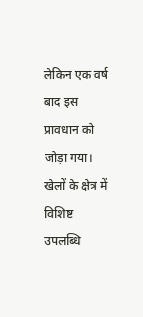लेकिन एक वर्ष बाद इस प्रावधान को जोड़ा गया। खेलों के क्षेत्र में विशिष्ट उपलब्धि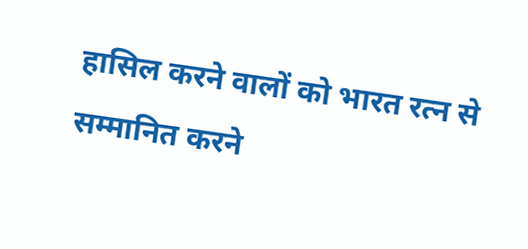हासिल करने वालों को भारत रत्न से सम्मानित करने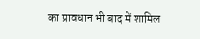का प्रावधान भी बाद में शामिल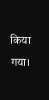किया गया।